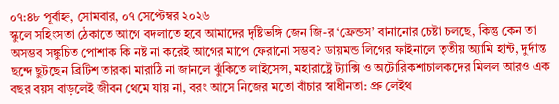০৭:৪৮ পূর্বাহ্ন, সোমবার, ০৭ সেপ্টেম্বর ২০২৬
স্কুলে সহিংসতা ঠেকাতে আগে বদলাতে হবে আমাদের দৃষ্টিভঙ্গি জেন জি-র ‘ফ্রেন্ডস’ বানানোর চেষ্টা চলছে, কিন্তু কেন তা অসম্ভব সঙ্কুচিত পোশাক কি নষ্ট না করেই আগের মাপে ফেরানো সম্ভব? ডায়মন্ড লিগের ফাইনালে তৃতীয় অ্যামি হান্ট, দুর্দান্ত ছন্দে ছুটছেন ব্রিটিশ তারকা মারাঠি না জানলে ঝুঁকিতে লাইসেন্স, মহারাষ্ট্রে ট্যাক্সি ও অটোরিকশাচালকদের মিলল আরও এক বছর বয়স বাড়লেই জীবন থেমে যায় না, বরং আসে নিজের মতো বাঁচার স্বাধীনতা: প্রু লেইথ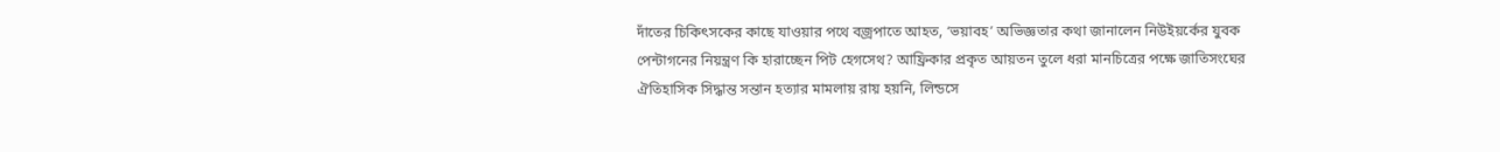দাঁতের চিকিৎসকের কাছে যাওয়ার পথে বজ্রপাতে আহত, ‘ভয়াবহ’ অভিজ্ঞতার কথা জানালেন নিউইয়র্কের যুবক পেন্টাগনের নিয়ন্ত্রণ কি হারাচ্ছেন পিট হেগসেথ? আফ্রিকার প্রকৃত আয়তন তুলে ধরা মানচিত্রের পক্ষে জাতিসংঘের ঐতিহাসিক সিদ্ধান্ত সন্তান হত্যার মামলায় রায় হয়নি, লিন্ডসে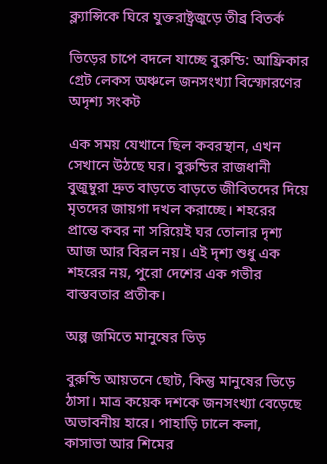ক্ল্যান্সিকে ঘিরে যুক্তরাষ্ট্রজুড়ে তীব্র বিতর্ক

ভিড়ের চাপে বদলে যাচ্ছে বুরুন্ডি: আফ্রিকার গ্রেট লেকস অঞ্চলে জনসংখ্যা বিস্ফোরণের অদৃশ্য সংকট

এক সময় যেখানে ছিল কবরস্থান, এখন সেখানে উঠছে ঘর। বুরুন্ডির রাজধানী বুজুম্বুরা দ্রুত বাড়তে বাড়তে জীবিতদের দিয়ে মৃতদের জায়গা দখল করাচ্ছে। শহরের প্রান্তে কবর না সরিয়েই ঘর তোলার দৃশ্য আজ আর বিরল নয়। এই দৃশ্য শুধু এক শহরের নয়, পুরো দেশের এক গভীর বাস্তবতার প্রতীক।

অল্প জমিতে মানুষের ভিড়

বুরুন্ডি আয়তনে ছোট, কিন্তু মানুষের ভিড়ে ঠাসা। মাত্র কয়েক দশকে জনসংখ্যা বেড়েছে অভাবনীয় হারে। পাহাড়ি ঢালে কলা, কাসাভা আর শিমের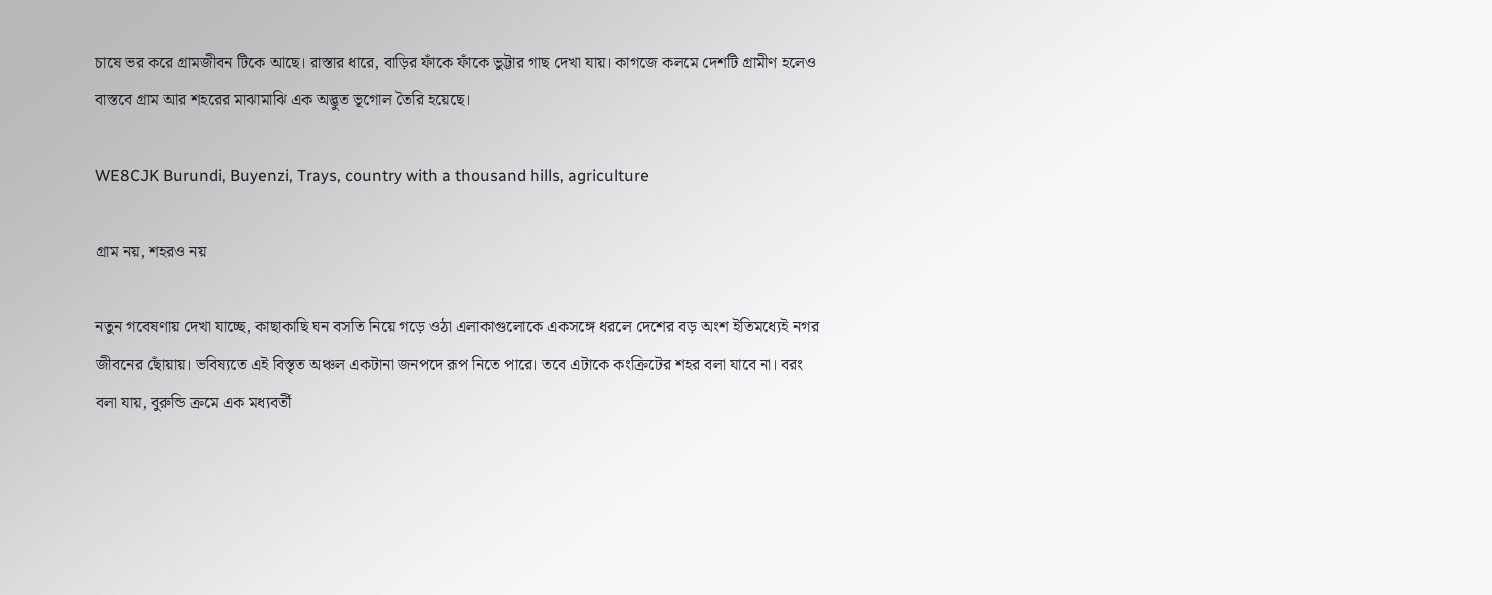চাষে ভর করে গ্রামজীবন টিকে আছে। রাস্তার ধারে, বাড়ির ফাঁকে ফাঁকে ভুট্টার গাছ দেখা যায়। কাগজে কলমে দেশটি গ্রামীণ হলেও বাস্তবে গ্রাম আর শহরের মাঝামাঝি এক অদ্ভুত ভূগোল তৈরি হয়েছে।

WE8CJK Burundi, Buyenzi, Trays, country with a thousand hills, agriculture

গ্রাম নয়, শহরও নয়

নতুন গবেষণায় দেখা যাচ্ছে, কাছাকাছি ঘন বসতি নিয়ে গড়ে ওঠা এলাকাগুলোকে একসঙ্গে ধরলে দেশের বড় অংশ ইতিমধ্যেই নগর জীবনের ছোঁয়ায়। ভবিষ্যতে এই বিস্তৃত অঞ্চল একটানা জনপদে রূপ নিতে পারে। তবে এটাকে কংক্রিটের শহর বলা যাবে না। বরং বলা যায়, বুরুন্ডি ক্রমে এক মধ্যবর্তী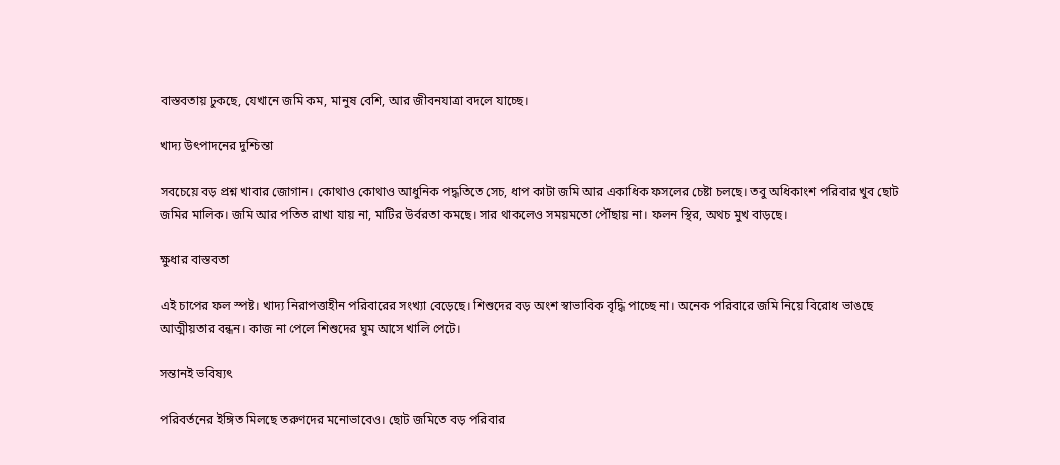বাস্তবতায় ঢুকছে, যেখানে জমি কম, মানুষ বেশি, আর জীবনযাত্রা বদলে যাচ্ছে।

খাদ্য উৎপাদনের দুশ্চিন্তা

সবচেয়ে বড় প্রশ্ন খাবার জোগান। কোথাও কোথাও আধুনিক পদ্ধতিতে সেচ, ধাপ কাটা জমি আর একাধিক ফসলের চেষ্টা চলছে। তবু অধিকাংশ পরিবার খুব ছোট জমির মালিক। জমি আর পতিত রাখা যায় না, মাটির উর্বরতা কমছে। সার থাকলেও সময়মতো পৌঁছায় না। ফলন স্থির, অথচ মুখ বাড়ছে।

ক্ষুধার বাস্তবতা

এই চাপের ফল স্পষ্ট। খাদ্য নিরাপত্তাহীন পরিবারের সংখ্যা বেড়েছে। শিশুদের বড় অংশ স্বাভাবিক বৃদ্ধি পাচ্ছে না। অনেক পরিবারে জমি নিয়ে বিরোধ ভাঙছে আত্মীয়তার বন্ধন। কাজ না পেলে শিশুদের ঘুম আসে খালি পেটে।

সন্তানই ভবিষ্যৎ

পরিবর্তনের ইঙ্গিত মিলছে তরুণদের মনোভাবেও। ছোট জমিতে বড় পরিবার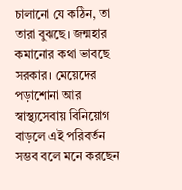চালানো যে কঠিন, তা তারা বুঝছে। জন্মহার কমানোর কথা ভাবছে সরকার। মেয়েদের পড়াশোনা আর স্বাস্থ্যসেবায় বিনিয়োগ বাড়লে এই পরিবর্তন সম্ভব বলে মনে করছেন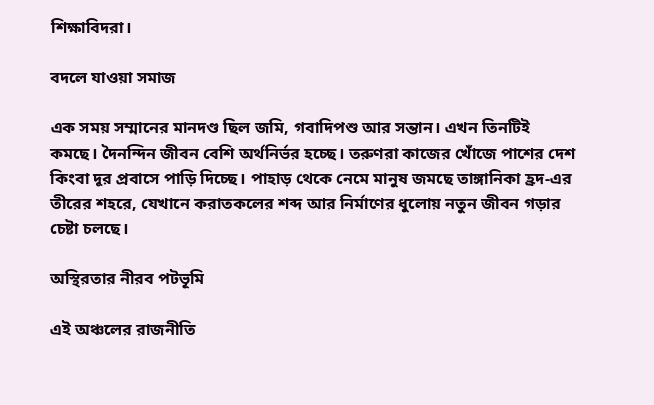শিক্ষাবিদরা।

বদলে যাওয়া সমাজ

এক সময় সম্মানের মানদণ্ড ছিল জমি, গবাদিপশু আর সন্তান। এখন তিনটিই কমছে। দৈনন্দিন জীবন বেশি অর্থনির্ভর হচ্ছে। তরুণরা কাজের খোঁজে পাশের দেশ কিংবা দূর প্রবাসে পাড়ি দিচ্ছে। পাহাড় থেকে নেমে মানুষ জমছে তাঙ্গানিকা হ্রদ-এর তীরের শহরে, যেখানে করাতকলের শব্দ আর নির্মাণের ধুলোয় নতুন জীবন গড়ার চেষ্টা চলছে।

অস্থিরতার নীরব পটভূমি

এই অঞ্চলের রাজনীতি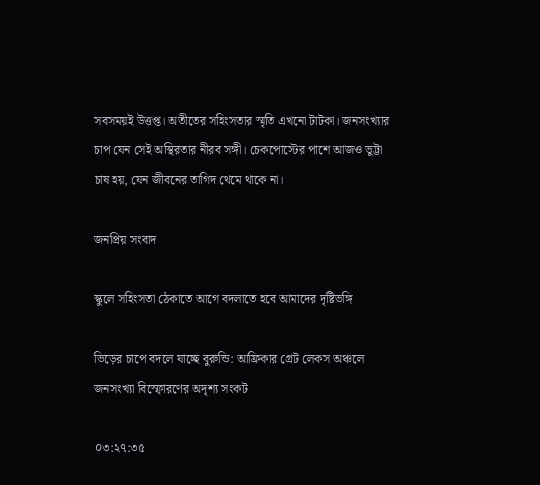সবসময়ই উত্তপ্ত। অতীতের সহিংসতার স্মৃতি এখনো টাটকা। জনসংখ্যার চাপ যেন সেই অস্থিরতার নীরব সঙ্গী। চেকপোস্টের পাশে আজও ভুট্টা চাষ হয়, যেন জীবনের তাগিদ থেমে থাকে না।

জনপ্রিয় সংবাদ

স্কুলে সহিংসতা ঠেকাতে আগে বদলাতে হবে আমাদের দৃষ্টিভঙ্গি

ভিড়ের চাপে বদলে যাচ্ছে বুরুন্ডি: আফ্রিকার গ্রেট লেকস অঞ্চলে জনসংখ্যা বিস্ফোরণের অদৃশ্য সংকট

০৩:২৭:৩৫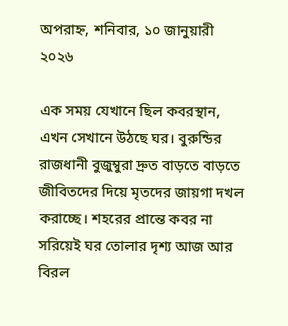অপরাহ্ন, শনিবার, ১০ জানুয়ারী ২০২৬

এক সময় যেখানে ছিল কবরস্থান, এখন সেখানে উঠছে ঘর। বুরুন্ডির রাজধানী বুজুম্বুরা দ্রুত বাড়তে বাড়তে জীবিতদের দিয়ে মৃতদের জায়গা দখল করাচ্ছে। শহরের প্রান্তে কবর না সরিয়েই ঘর তোলার দৃশ্য আজ আর বিরল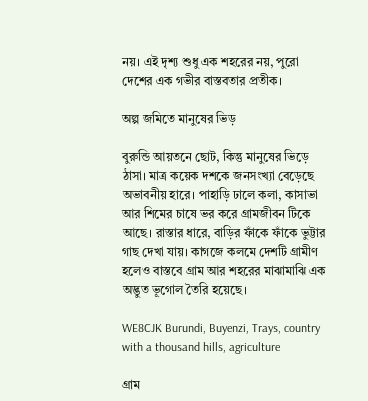নয়। এই দৃশ্য শুধু এক শহরের নয়, পুরো দেশের এক গভীর বাস্তবতার প্রতীক।

অল্প জমিতে মানুষের ভিড়

বুরুন্ডি আয়তনে ছোট, কিন্তু মানুষের ভিড়ে ঠাসা। মাত্র কয়েক দশকে জনসংখ্যা বেড়েছে অভাবনীয় হারে। পাহাড়ি ঢালে কলা, কাসাভা আর শিমের চাষে ভর করে গ্রামজীবন টিকে আছে। রাস্তার ধারে, বাড়ির ফাঁকে ফাঁকে ভুট্টার গাছ দেখা যায়। কাগজে কলমে দেশটি গ্রামীণ হলেও বাস্তবে গ্রাম আর শহরের মাঝামাঝি এক অদ্ভুত ভূগোল তৈরি হয়েছে।

WE8CJK Burundi, Buyenzi, Trays, country with a thousand hills, agriculture

গ্রাম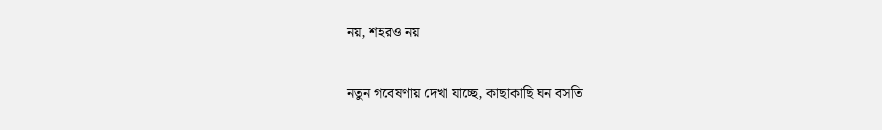নয়, শহরও নয়

নতুন গবেষণায় দেখা যাচ্ছে, কাছাকাছি ঘন বসতি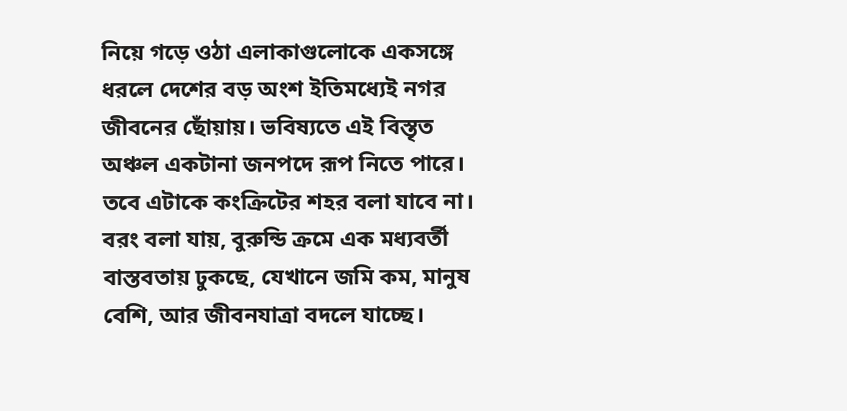নিয়ে গড়ে ওঠা এলাকাগুলোকে একসঙ্গে ধরলে দেশের বড় অংশ ইতিমধ্যেই নগর জীবনের ছোঁয়ায়। ভবিষ্যতে এই বিস্তৃত অঞ্চল একটানা জনপদে রূপ নিতে পারে। তবে এটাকে কংক্রিটের শহর বলা যাবে না। বরং বলা যায়, বুরুন্ডি ক্রমে এক মধ্যবর্তী বাস্তবতায় ঢুকছে, যেখানে জমি কম, মানুষ বেশি, আর জীবনযাত্রা বদলে যাচ্ছে।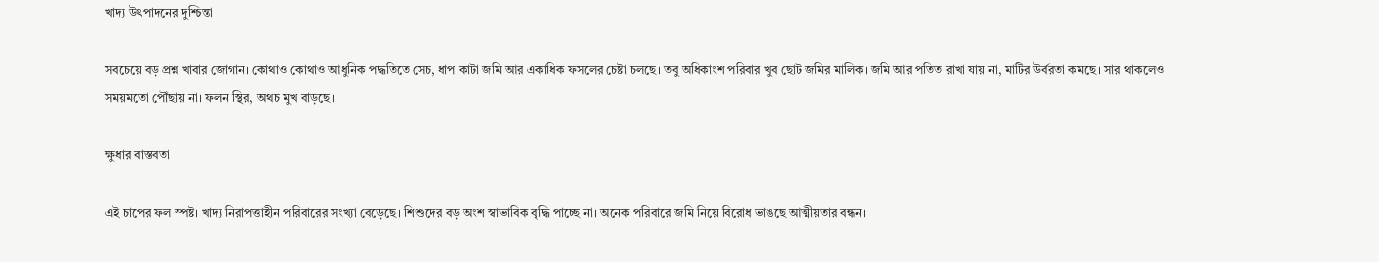খাদ্য উৎপাদনের দুশ্চিন্তা

সবচেয়ে বড় প্রশ্ন খাবার জোগান। কোথাও কোথাও আধুনিক পদ্ধতিতে সেচ, ধাপ কাটা জমি আর একাধিক ফসলের চেষ্টা চলছে। তবু অধিকাংশ পরিবার খুব ছোট জমির মালিক। জমি আর পতিত রাখা যায় না, মাটির উর্বরতা কমছে। সার থাকলেও সময়মতো পৌঁছায় না। ফলন স্থির, অথচ মুখ বাড়ছে।

ক্ষুধার বাস্তবতা

এই চাপের ফল স্পষ্ট। খাদ্য নিরাপত্তাহীন পরিবারের সংখ্যা বেড়েছে। শিশুদের বড় অংশ স্বাভাবিক বৃদ্ধি পাচ্ছে না। অনেক পরিবারে জমি নিয়ে বিরোধ ভাঙছে আত্মীয়তার বন্ধন।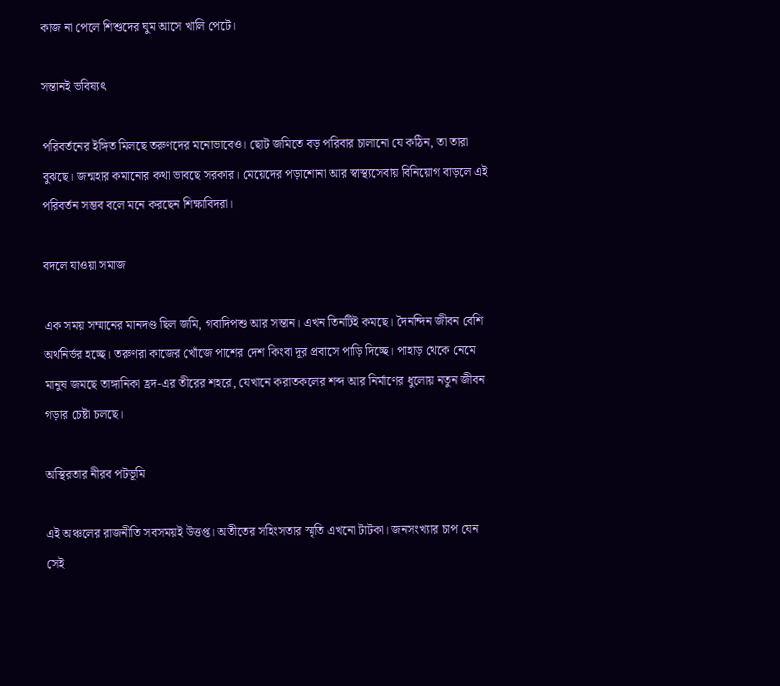কাজ না পেলে শিশুদের ঘুম আসে খালি পেটে।

সন্তানই ভবিষ্যৎ

পরিবর্তনের ইঙ্গিত মিলছে তরুণদের মনোভাবেও। ছোট জমিতে বড় পরিবার চালানো যে কঠিন, তা তারা বুঝছে। জন্মহার কমানোর কথা ভাবছে সরকার। মেয়েদের পড়াশোনা আর স্বাস্থ্যসেবায় বিনিয়োগ বাড়লে এই পরিবর্তন সম্ভব বলে মনে করছেন শিক্ষাবিদরা।

বদলে যাওয়া সমাজ

এক সময় সম্মানের মানদণ্ড ছিল জমি, গবাদিপশু আর সন্তান। এখন তিনটিই কমছে। দৈনন্দিন জীবন বেশি অর্থনির্ভর হচ্ছে। তরুণরা কাজের খোঁজে পাশের দেশ কিংবা দূর প্রবাসে পাড়ি দিচ্ছে। পাহাড় থেকে নেমে মানুষ জমছে তাঙ্গানিকা হ্রদ-এর তীরের শহরে, যেখানে করাতকলের শব্দ আর নির্মাণের ধুলোয় নতুন জীবন গড়ার চেষ্টা চলছে।

অস্থিরতার নীরব পটভূমি

এই অঞ্চলের রাজনীতি সবসময়ই উত্তপ্ত। অতীতের সহিংসতার স্মৃতি এখনো টাটকা। জনসংখ্যার চাপ যেন সেই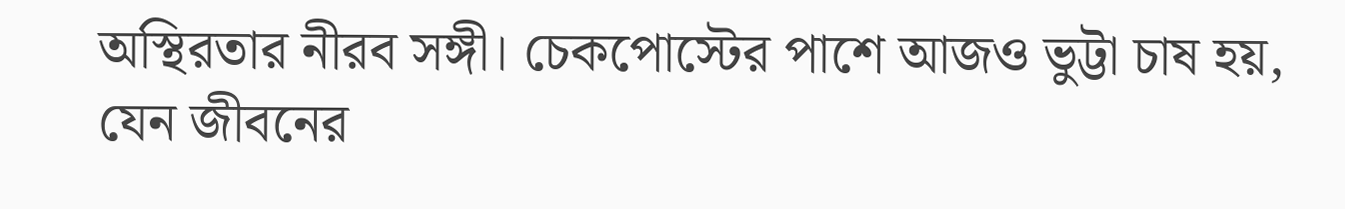অস্থিরতার নীরব সঙ্গী। চেকপোস্টের পাশে আজও ভুট্টা চাষ হয়, যেন জীবনের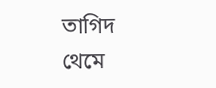তাগিদ থেমে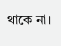থাকে না।